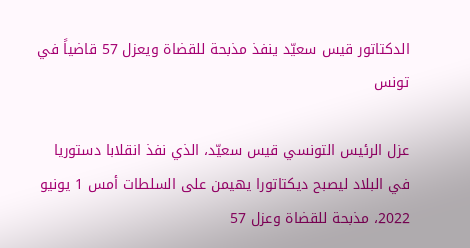الدكتاتور قيس سعيّد ينفذ مذبحة للقضاة ويعزل 57 قاضياً في تونس

عزل الرئيس التونسي قيس سعيّد، الذي نفذ انقلابا دستوريا في البلاد ليصبح ديكتاتورا يهيمن على السلطات أمس 1 يونيو 2022، مذبحة للقضاة وعزل 57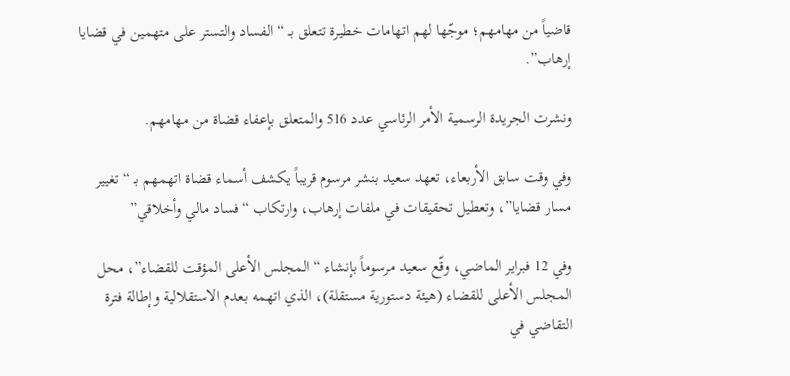قاضياً من مهامهم؛ موجّها لهم اتهامات خطيرة تتعلق بـ “الفساد والتستر على متهمين في قضايا إرهاب”.

ونشرت الجريدة الرسمية الأمر الرئاسي عدد 516 والمتعلق بإعفاء قضاة من مهامهم.

وفي وقت سابق الأربعاء، تعهد سعيد بنشر مرسوم قريباً يكشف أسماء قضاة اتهمهم بـ “تغيير مسار قضايا”، وتعطيل تحقيقات في ملفات إرهاب، وارتكاب “فساد مالي وأخلاقي”

وفي 12 فبراير الماضي، وقّع سعيد مرسوماً بإنشاء “المجلس الأعلى المؤقت للقضاء”، محل المجلس الأعلى للقضاء (هيئة دستورية مستقلة)، الذي اتهمه بعدم الاستقلالية وإطالة فترة التقاضي في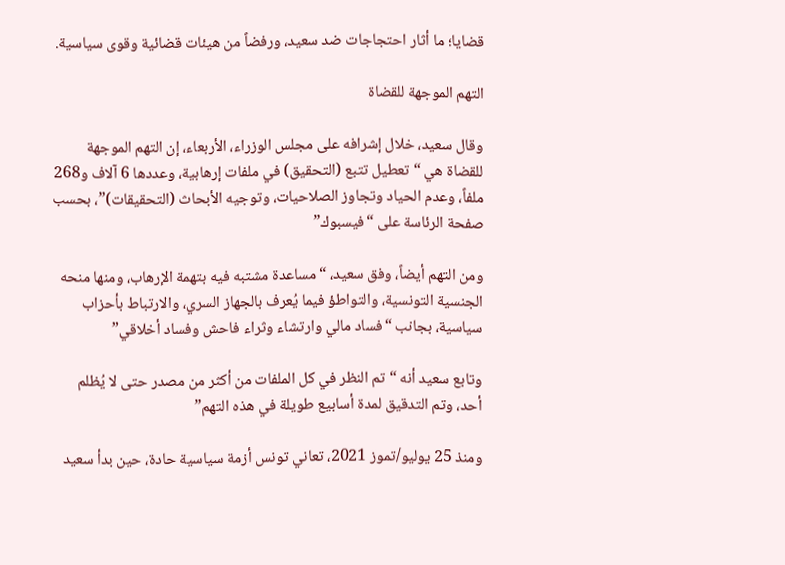قضايا؛ ما أثار احتجاجات ضد سعيد، ورفضاً من هيئات قضائية وقوى سياسية.

التهم الموجهة للقضاة

وقال سعيد، خلال إشرافه على مجلس الوزراء، الأربعاء، إن التهم الموجهة للقضاة هي “تعطيل تتبع (التحقيق) في ملفات إرهابية، وعددها 6 آلاف و268 ملفاً، وعدم الحياد وتجاوز الصلاحيات، وتوجيه الأبحاث (التحقيقات)”، بحسب صفحة الرئاسة على “فيسبوك”

ومن التهم أيضاً، وفق سعيد، “مساعدة مشتبه فيه بتهمة الإرهاب، ومنها منحه الجنسية التونسية، والتواطؤ فيما يُعرف بالجهاز السري، والارتباط بأحزاب سياسية، بجانب “فساد مالي وارتشاء وثراء فاحش وفساد أخلاقي”

وتابع سعيد أنه “تم النظر في كل الملفات من أكثر من مصدر حتى لا يُظلم أحد، وتم التدقيق لمدة أسابيع طويلة في هذه التهم”

ومنذ 25 يوليو/تموز 2021، تعاني تونس أزمة سياسية حادة، حين بدأ سعيد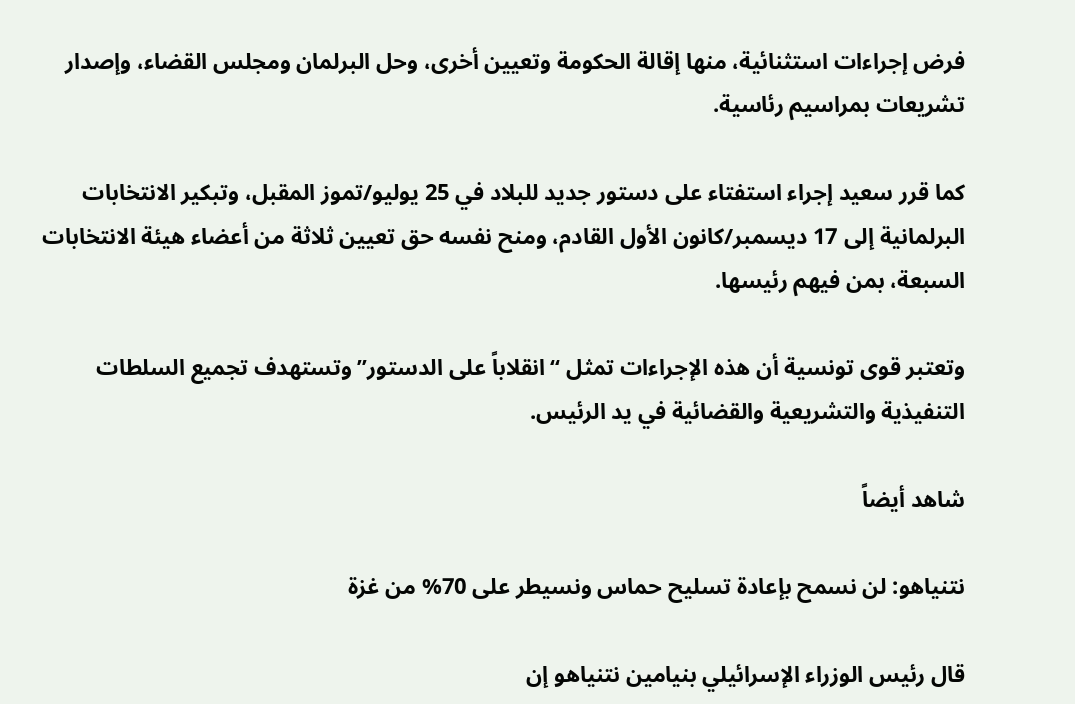فرض إجراءات استثنائية، منها إقالة الحكومة وتعيين أخرى، وحل البرلمان ومجلس القضاء، وإصدار تشريعات بمراسيم رئاسية.

كما قرر سعيد إجراء استفتاء على دستور جديد للبلاد في 25 يوليو/تموز المقبل، وتبكير الانتخابات البرلمانية إلى 17 ديسمبر/كانون الأول القادم، ومنح نفسه حق تعيين ثلاثة من أعضاء هيئة الانتخابات السبعة، بمن فيهم رئيسها.

وتعتبر قوى تونسية أن هذه الإجراءات تمثل “انقلاباً على الدستور” وتستهدف تجميع السلطات التنفيذية والتشريعية والقضائية في يد الرئيس.

شاهد أيضاً

نتنياهو: لن نسمح بإعادة تسليح حماس ونسيطر على 70% من غزة

قال رئيس الوزراء الإسرائيلي بنيامين نتنياهو إن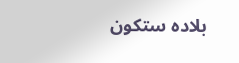بلاده ستكون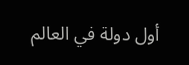أول دولة في العالم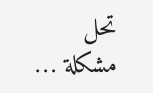تحل مشكلة …